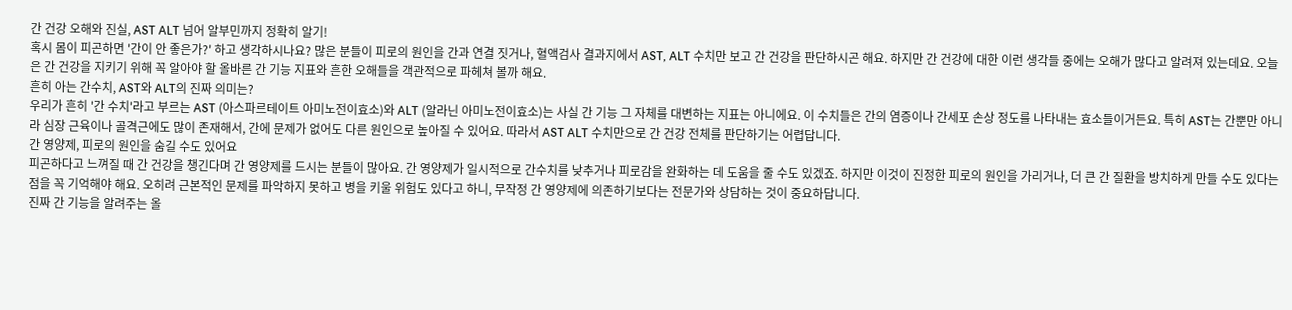간 건강 오해와 진실, AST ALT 넘어 알부민까지 정확히 알기!
혹시 몸이 피곤하면 '간이 안 좋은가?' 하고 생각하시나요? 많은 분들이 피로의 원인을 간과 연결 짓거나, 혈액검사 결과지에서 AST, ALT 수치만 보고 간 건강을 판단하시곤 해요. 하지만 간 건강에 대한 이런 생각들 중에는 오해가 많다고 알려져 있는데요. 오늘은 간 건강을 지키기 위해 꼭 알아야 할 올바른 간 기능 지표와 흔한 오해들을 객관적으로 파헤쳐 볼까 해요.
흔히 아는 간수치, AST와 ALT의 진짜 의미는?
우리가 흔히 '간 수치'라고 부르는 AST (아스파르테이트 아미노전이효소)와 ALT (알라닌 아미노전이효소)는 사실 간 기능 그 자체를 대변하는 지표는 아니에요. 이 수치들은 간의 염증이나 간세포 손상 정도를 나타내는 효소들이거든요. 특히 AST는 간뿐만 아니라 심장 근육이나 골격근에도 많이 존재해서, 간에 문제가 없어도 다른 원인으로 높아질 수 있어요. 따라서 AST ALT 수치만으로 간 건강 전체를 판단하기는 어렵답니다.
간 영양제, 피로의 원인을 숨길 수도 있어요
피곤하다고 느껴질 때 간 건강을 챙긴다며 간 영양제를 드시는 분들이 많아요. 간 영양제가 일시적으로 간수치를 낮추거나 피로감을 완화하는 데 도움을 줄 수도 있겠죠. 하지만 이것이 진정한 피로의 원인을 가리거나, 더 큰 간 질환을 방치하게 만들 수도 있다는 점을 꼭 기억해야 해요. 오히려 근본적인 문제를 파악하지 못하고 병을 키울 위험도 있다고 하니, 무작정 간 영양제에 의존하기보다는 전문가와 상담하는 것이 중요하답니다.
진짜 간 기능을 알려주는 올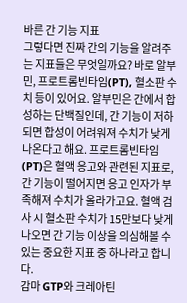바른 간 기능 지표
그렇다면 진짜 간의 기능을 알려주는 지표들은 무엇일까요? 바로 알부민, 프로트롬빈타임(PT), 혈소판 수치 등이 있어요. 알부민은 간에서 합성하는 단백질인데, 간 기능이 저하되면 합성이 어려워져 수치가 낮게 나온다고 해요. 프로트롬빈타임(PT)은 혈액 응고와 관련된 지표로, 간 기능이 떨어지면 응고 인자가 부족해져 수치가 올라가고요. 혈액 검사 시 혈소판 수치가 15만보다 낮게 나오면 간 기능 이상을 의심해볼 수 있는 중요한 지표 중 하나라고 합니다.
감마 GTP와 크레아틴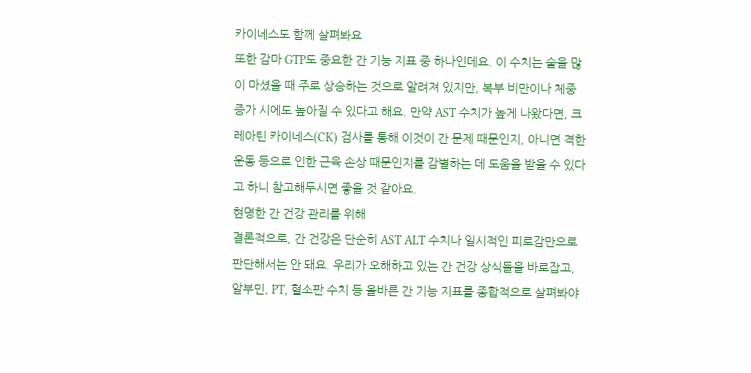카이네스도 함께 살펴봐요
또한 감마 GTP도 중요한 간 기능 지표 중 하나인데요. 이 수치는 술을 많이 마셨을 때 주로 상승하는 것으로 알려져 있지만, 복부 비만이나 체중 증가 시에도 높아질 수 있다고 해요. 만약 AST 수치가 높게 나왔다면, 크레아틴 카이네스(CK) 검사를 통해 이것이 간 문제 때문인지, 아니면 격한 운동 등으로 인한 근육 손상 때문인지를 감별하는 데 도움을 받을 수 있다고 하니 참고해두시면 좋을 것 같아요.
현명한 간 건강 관리를 위해
결론적으로, 간 건강은 단순히 AST ALT 수치나 일시적인 피로감만으로 판단해서는 안 돼요. 우리가 오해하고 있는 간 건강 상식들을 바로잡고, 알부민, PT, 혈소판 수치 등 올바른 간 기능 지표를 종합적으로 살펴봐야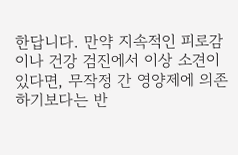한답니다. 만약 지속적인 피로감이나 건강 검진에서 이상 소견이 있다면, 무작정 간 영양제에 의존하기보다는 반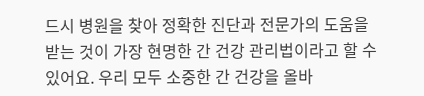드시 병원을 찾아 정확한 진단과 전문가의 도움을 받는 것이 가장 현명한 간 건강 관리법이라고 할 수 있어요. 우리 모두 소중한 간 건강을 올바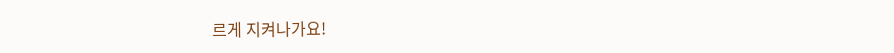르게 지켜나가요!